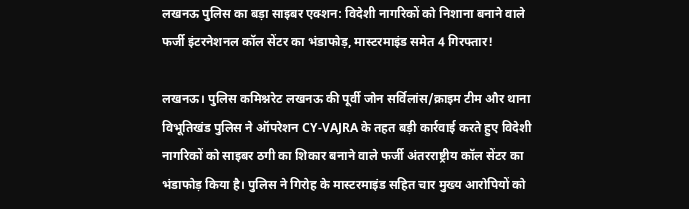लखनऊ पुलिस का बड़ा साइबर एक्शन: विदेशी नागरिकों को निशाना बनाने वाले फर्जी इंटरनेशनल कॉल सेंटर का भंडाफोड़, मास्टरमाइंड समेत 4 गिरफ्तार!

लखनऊ। पुलिस कमिश्नरेट लखनऊ की पूर्वी जोन सर्विलांस/क्राइम टीम और थाना विभूतिखंड पुलिस ने ऑपरेशन CY-VAJRA के तहत बड़ी कार्रवाई करते हुए विदेशी नागरिकों को साइबर ठगी का शिकार बनाने वाले फर्जी अंतरराष्ट्रीय कॉल सेंटर का भंडाफोड़ किया है। पुलिस ने गिरोह के मास्टरमाइंड सहित चार मुख्य आरोपियों को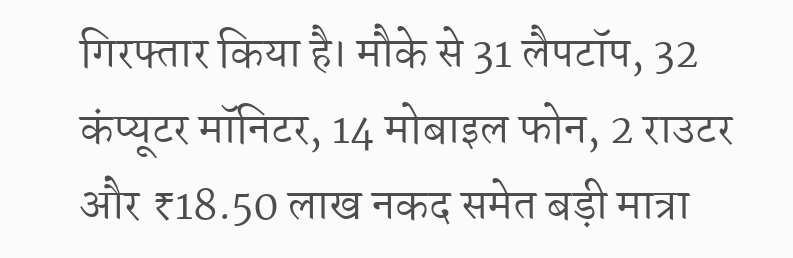गिरफ्तार किया है। मौके से 31 लैपटॉप, 32 कंप्यूटर मॉनिटर, 14 मोबाइल फोन, 2 राउटर और ₹18.50 लाख नकद समेत बड़ी मात्रा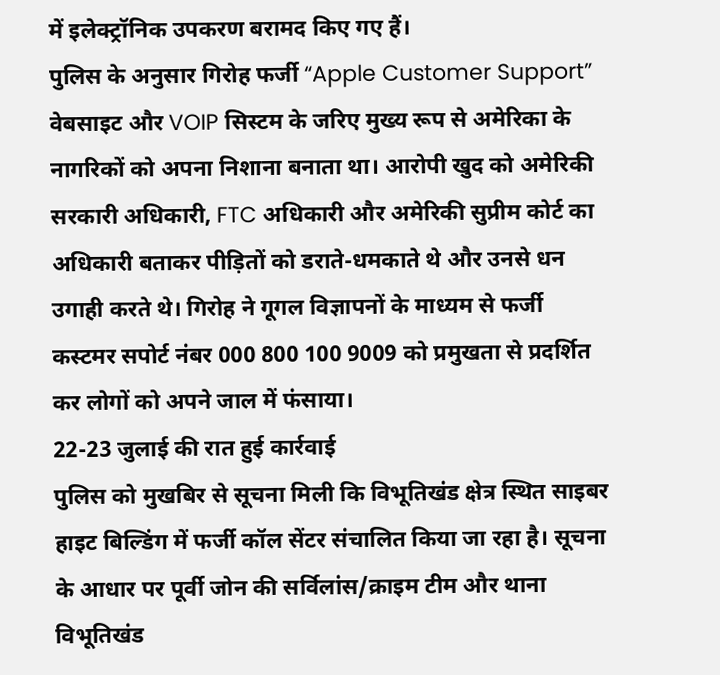में इलेक्ट्रॉनिक उपकरण बरामद किए गए हैं।
पुलिस के अनुसार गिरोह फर्जी “Apple Customer Support” वेबसाइट और VOIP सिस्टम के जरिए मुख्य रूप से अमेरिका के नागरिकों को अपना निशाना बनाता था। आरोपी खुद को अमेरिकी सरकारी अधिकारी, FTC अधिकारी और अमेरिकी सुप्रीम कोर्ट का अधिकारी बताकर पीड़ितों को डराते-धमकाते थे और उनसे धन उगाही करते थे। गिरोह ने गूगल विज्ञापनों के माध्यम से फर्जी कस्टमर सपोर्ट नंबर 000 800 100 9009 को प्रमुखता से प्रदर्शित कर लोगों को अपने जाल में फंसाया।
22-23 जुलाई की रात हुई कार्रवाई
पुलिस को मुखबिर से सूचना मिली कि विभूतिखंड क्षेत्र स्थित साइबर हाइट बिल्डिंग में फर्जी कॉल सेंटर संचालित किया जा रहा है। सूचना के आधार पर पूर्वी जोन की सर्विलांस/क्राइम टीम और थाना विभूतिखंड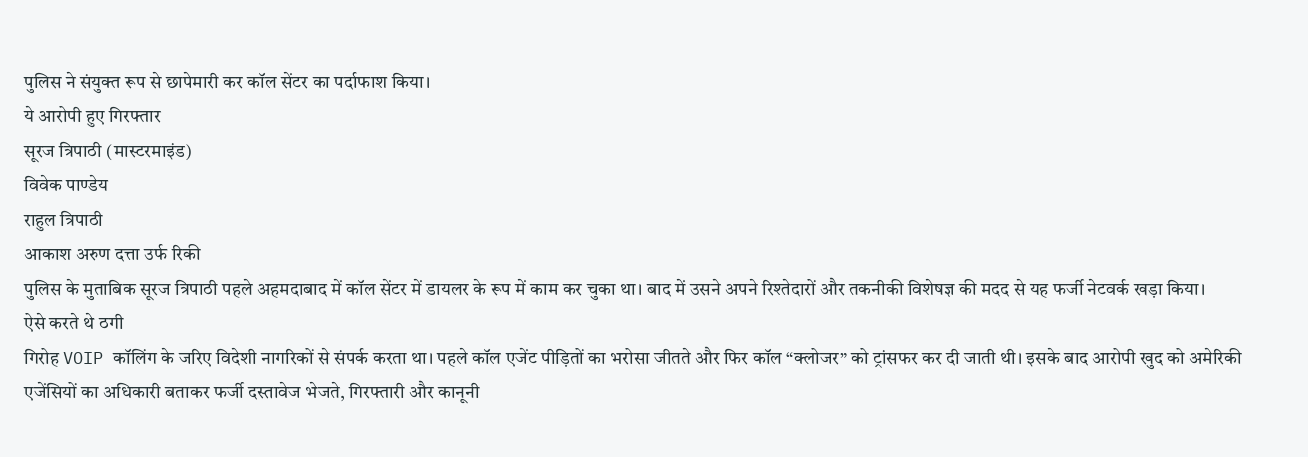पुलिस ने संयुक्त रूप से छापेमारी कर कॉल सेंटर का पर्दाफाश किया।
ये आरोपी हुए गिरफ्तार
सूरज त्रिपाठी (मास्टरमाइंड)
विवेक पाण्डेय
राहुल त्रिपाठी
आकाश अरुण दत्ता उर्फ रिकी
पुलिस के मुताबिक सूरज त्रिपाठी पहले अहमदाबाद में कॉल सेंटर में डायलर के रूप में काम कर चुका था। बाद में उसने अपने रिश्तेदारों और तकनीकी विशेषज्ञ की मदद से यह फर्जी नेटवर्क खड़ा किया।
ऐसे करते थे ठगी
गिरोह VOIP कॉलिंग के जरिए विदेशी नागरिकों से संपर्क करता था। पहले कॉल एजेंट पीड़ितों का भरोसा जीतते और फिर कॉल “क्लोजर” को ट्रांसफर कर दी जाती थी। इसके बाद आरोपी खुद को अमेरिकी एजेंसियों का अधिकारी बताकर फर्जी दस्तावेज भेजते, गिरफ्तारी और कानूनी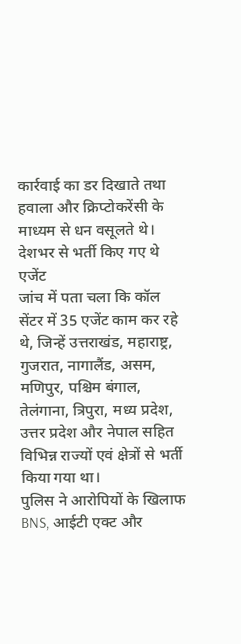कार्रवाई का डर दिखाते तथा हवाला और क्रिप्टोकरेंसी के माध्यम से धन वसूलते थे।
देशभर से भर्ती किए गए थे एजेंट
जांच में पता चला कि कॉल सेंटर में 35 एजेंट काम कर रहे थे, जिन्हें उत्तराखंड, महाराष्ट्र, गुजरात, नागालैंड, असम, मणिपुर, पश्चिम बंगाल, तेलंगाना, त्रिपुरा, मध्य प्रदेश, उत्तर प्रदेश और नेपाल सहित विभिन्न राज्यों एवं क्षेत्रों से भर्ती किया गया था।
पुलिस ने आरोपियों के खिलाफ BNS, आईटी एक्ट और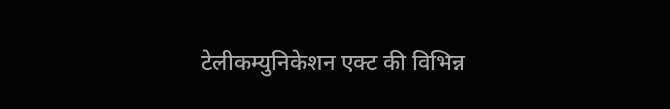टेलीकम्युनिकेशन एक्ट की विभिन्न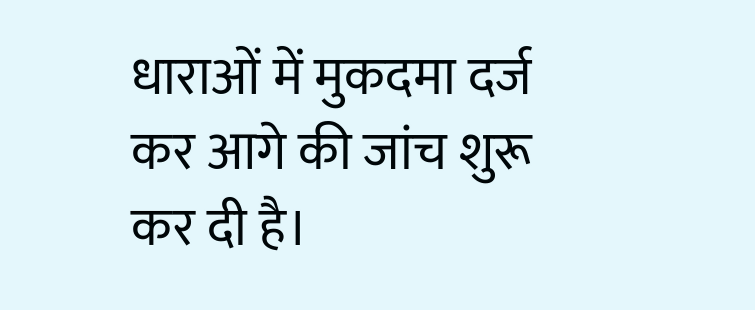धाराओं में मुकदमा दर्ज कर आगे की जांच शुरू कर दी है।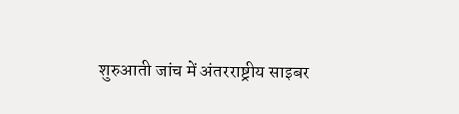शुरुआती जांच में अंतरराष्ट्रीय साइबर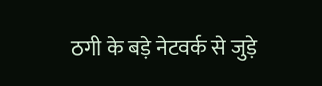ठगी के बड़े नेटवर्क से जुड़े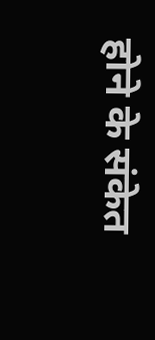होने के संकेत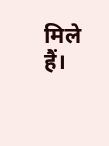मिले हैं।